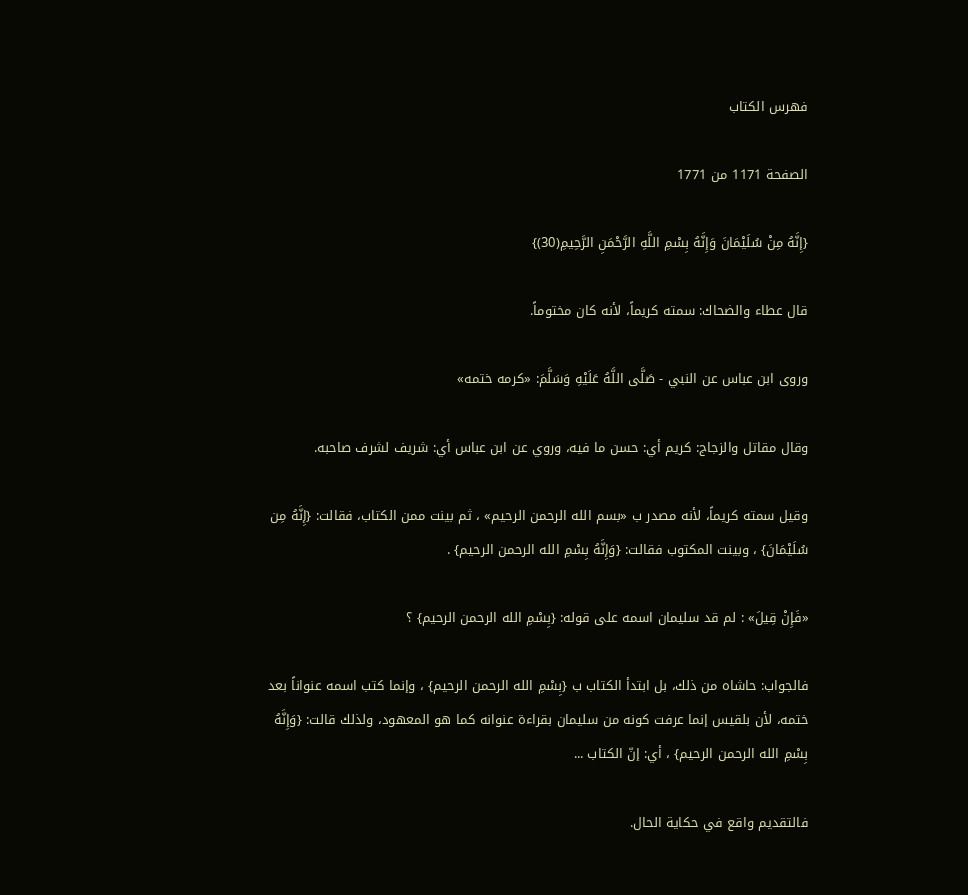فهرس الكتاب

الصفحة 1171 من 1771

{إِنَّهُ مِنْ سُلَيْمَانَ وَإِنَّهُ بِسْمِ اللَّهِ الرَّحْمَنِ الرَّحِيمِ(30)}

قال عطاء والضحاك: سمته كريماً، لأنه كان مختوماً.

وروى ابن عباس عن النبي - صَلَّى اللَّهُ عَلَيْهِ وَسَلَّمَ: «كرمه ختمه»

وقال مقاتل والزجاج: كريم أي: حسن ما فيه، وروي عن ابن عباس أي: شريف لشرف صاحبه.

وقيل سمته كريماً، لأنه مصدر ب «بسم الله الرحمن الرحيم» ، ثم بينت ممن الكتاب، فقالت: {إِنَّهُ مِن سُلَيْمَانَ} ، وبينت المكتوب فقالت: {وَإِنَّهُ بِسْمِ الله الرحمن الرحيم} .

«فَإِنْ قِيلَ» : لم قد سليمان اسمه على قوله: {بِسْمِ الله الرحمن الرحيم} ؟

فالجواب: حاشاه من ذلك، بل ابتدأ الكتاب ب {بِسْمِ الله الرحمن الرحيم} ، وإنما كتب اسمه عنواناً بعد ختمه، لأن بلقيس إنما عرفت كونه من سليمان بقراءة عنوانه كما هو المعهود، ولذلك قالت: {وَإِنَّهُ بِسْمِ الله الرحمن الرحيم} ، أي: إنّ الكتاب ...

فالتقديم واقع في حكاية الحال.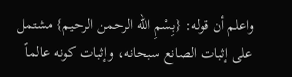واعلم أن قوله: {بِسْمِ الله الرحمن الرحيم} مشتمل على إثبات الصانع سبحانه، وإثبات كونه عالماً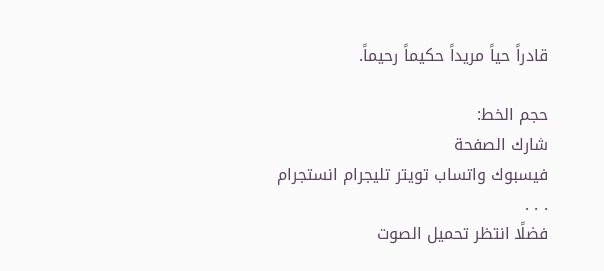قادراً حياً مريداً حكيماً رحيماً.

حجم الخط:
شارك الصفحة
فيسبوك واتساب تويتر تليجرام انستجرام
. . .
فضلًا انتظر تحميل الصوت